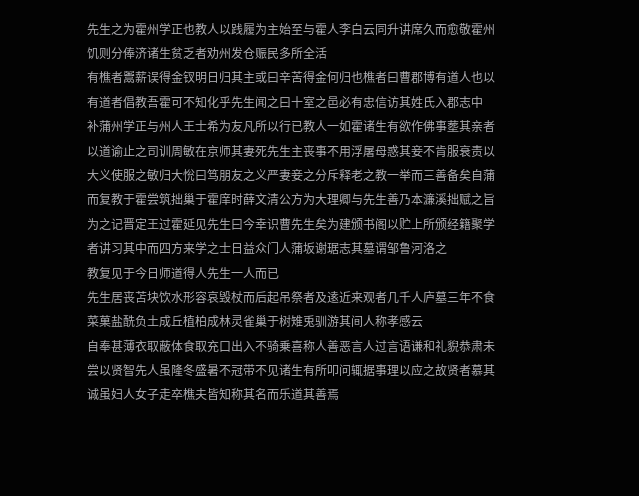先生之为霍州学正也教人以践履为主始至与霍人李白云同升讲席久而愈敬霍州饥则分俸济诸生贫乏者劝州发仓赈民多所全活
有樵者鬻薪误得金钗明日归其主或曰辛苦得金何归也樵者曰曹郡博有道人也以有道者倡教吾霍可不知化乎先生闻之曰十室之邑必有忠信访其姓氏入郡志中
补蒲州学正与州人王士希为友凡所以行已教人一如霍诸生有欲作佛事塟其亲者以道谕止之司训周敏在京师其妻死先生主丧事不用浮屠母惑其妾不肯服衰责以大义使服之敏归大恱曰笃朋友之义严妻妾之分斥释老之教一举而三善备矣自蒲而复教于霍尝筑拙巢于霍庠时薛文清公方为大理卿与先生善乃本濂溪拙赋之旨为之记晋定王过霍延见先生曰今幸识曹先生矣为建颁书阁以贮上所颁经籍聚学者讲习其中而四方来学之士日益众门人蒲坂谢琚志其墓谓邹鲁河洛之
教复见于今日师道得人先生一人而已
先生居丧苫块饮水形容哀毁杖而后起吊祭者及逺近来观者几千人庐墓三年不食菜菓盐酰负土成丘植柏成林灵雀巢于树雉兎驯游其间人称孝感云
自奉甚薄衣取蔽体食取充口出入不骑乗喜称人善恶言人过言语谦和礼貎恭肃未尝以贤智先人虽隆冬盛暑不冠带不见诸生有所叩问辄据事理以应之故贤者慕其诚虽妇人女子走卒樵夫皆知称其名而乐道其善焉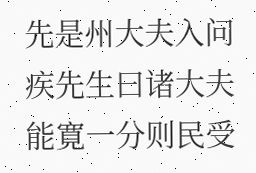先是州大夫入问疾先生曰诸大夫能寛一分则民受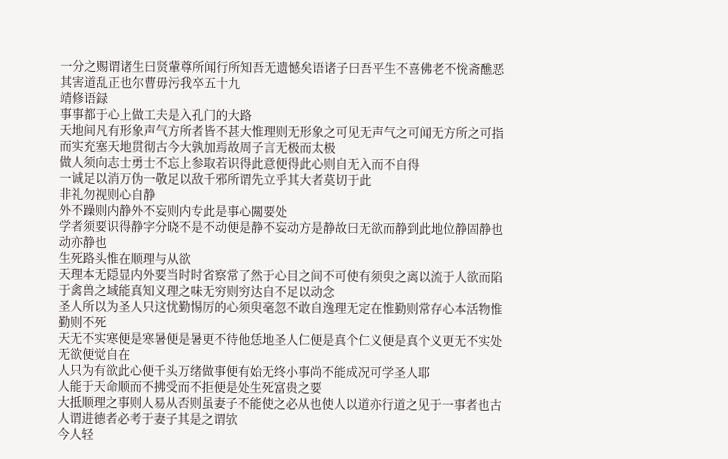一分之赐谓诸生曰贤軰尊所闻行所知吾无遗憾矣语诸子曰吾平生不喜佛老不恱斋醮恶其害道乱正也尔曹毋污我卒五十九
靖修语録
事事都于心上做工夫是入孔门的大路
天地间凡有形象声气方所者皆不甚大惟理则无形象之可见无声气之可闻无方所之可指而实充塞天地贯彻古今大孰加焉故周子言无极而太极
做人须向志士勇士不忘上参取若识得此意便得此心则自无入而不自得
一诚足以消万伪一敬足以敌千邪所谓先立乎其大者莫切于此
非礼勿视则心自静
外不躁则内静外不妄则内专此是事心闗要处
学者须要识得静字分晓不是不动便是静不妄动方是静故曰无欲而静到此地位静固静也动亦静也
生死路头惟在顺理与从欲
天理本无隠显内外要当时时省察常了然于心目之间不可使有须臾之离以流于人欲而陷于禽兽之域能真知义理之味无穷则穷达自不足以动念
圣人所以为圣人只这忧勤惕厉的心须臾毫忽不敢自逸理无定在惟勤则常存心本活物惟勤则不死
天无不实寒便是寒暑便是暑更不待他恁地圣人仁便是真个仁义便是真个义更无不实处
无欲便觉自在
人只为有欲此心便千头万绪做事便有始无终小事尚不能成况可学圣人耶
人能于天命顺而不拂受而不拒便是处生死富贵之要
大抵顺理之事则人易从否则虽妻子不能使之必从也使人以道亦行道之见于一事者也古人谓进徳者必考于妻子其是之谓欤
今人轻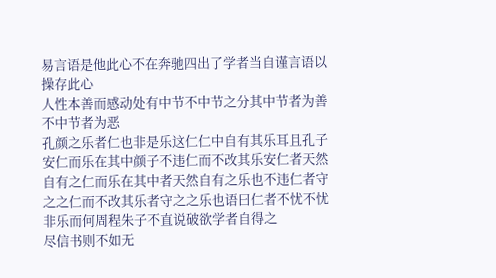易言语是他此心不在奔驰四出了学者当自谨言语以操存此心
人性本善而感动处有中节不中节之分其中节者为善不中节者为恶
孔颜之乐者仁也非是乐这仁仁中自有其乐耳且孔子安仁而乐在其中颜子不违仁而不改其乐安仁者天然自有之仁而乐在其中者天然自有之乐也不违仁者守之之仁而不改其乐者守之之乐也语曰仁者不忧不忧非乐而何周程朱子不直说破欲学者自得之
尽信书则不如无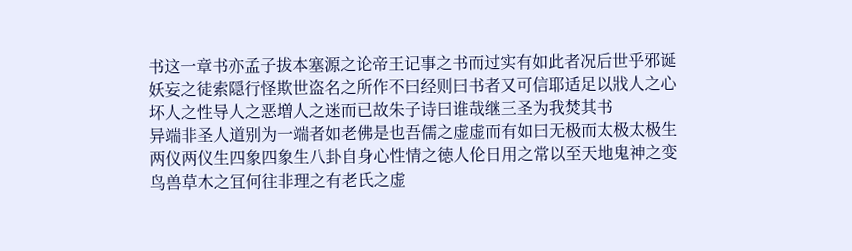书这一章书亦孟子拔本塞源之论帝王记事之书而过实有如此者况后世乎邪诞妖妄之徒索隠行怪欺世盗名之所作不曰经则曰书者又可信耶适足以戕人之心坏人之性导人之恶増人之迷而已故朱子诗曰谁哉继三圣为我焚其书
异端非圣人道别为一端者如老佛是也吾儒之虚虚而有如曰无极而太极太极生两仪两仪生四象四象生八卦自身心性情之徳人伦日用之常以至天地鬼神之变鸟兽草木之冝何往非理之有老氏之虚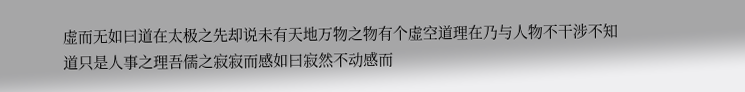虚而无如曰道在太极之先却说未有天地万物之物有个虚空道理在乃与人物不干涉不知道只是人事之理吾儒之寂寂而感如曰寂然不动感而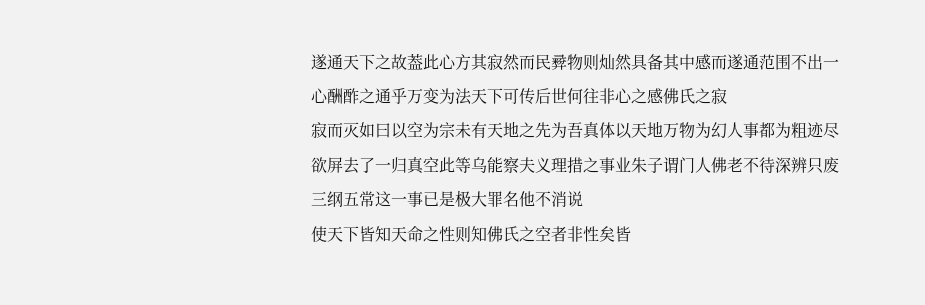遂通天下之故葢此心方其寂然而民彛物则灿然具备其中感而遂通范围不出一心酬酢之通乎万变为法天下可传后世何往非心之感佛氏之寂
寂而灭如曰以空为宗未有天地之先为吾真体以天地万物为幻人事都为粗迹尽欲屏去了一归真空此等乌能察夫义理措之事业朱子谓门人佛老不待深辨只废三纲五常这一事已是极大罪名他不消说
使天下皆知天命之性则知佛氏之空者非性矣皆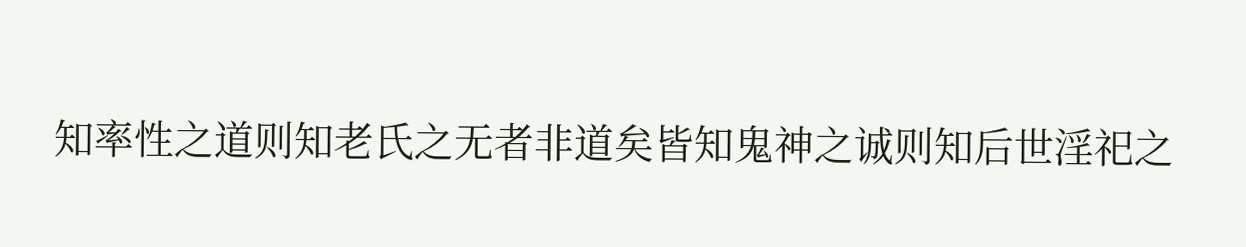知率性之道则知老氏之无者非道矣皆知鬼神之诚则知后世淫祀之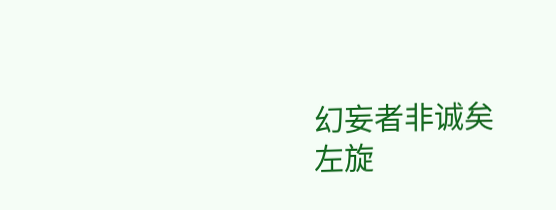幻妄者非诚矣
左旋